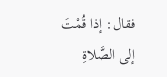فقال: إذا قُمْتَ إلى الصَّلاةِ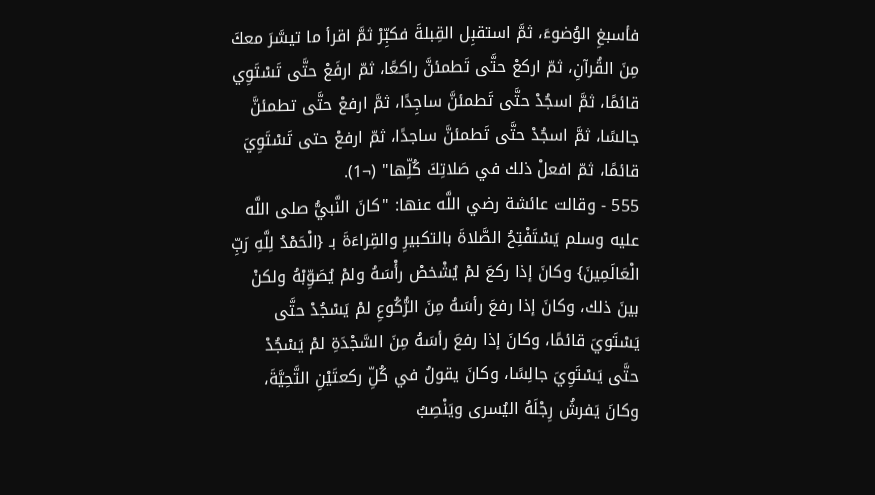فأسبغِ الوُضوءَ، ثمَّ استقبِل القِبلةَ فكبِّرْ ثمَّ اقرأ ما تيسَّرَ معكَ مِنَ القُرآنِ، ثمّ اركعْ حتَّى تَطمئنَّ راكعًا، ثمّ ارفَعْ حتَّى تَسْتَوِي قائمًا، ثمَّ اسجُدْ حتَّى تَطمئنَّ ساجِدًا، ثمَّ ارفعْ حتَّى تطمئنَّ جالسًا، ثمَّ اسجُدْ حتَّى تَطمئنَّ ساجدًا، ثمّ ارفعْ حتى تَسْتَوِيَ قائمًا، ثمّ افعلْ ذلك في صَلاتِكَ كُلِّها" (¬1).
555 - وقالت عائشة رضي اللَّه عنها: "كانَ النَّبيُّ صلى اللَّه عليه وسلم يَسْتَفْتِحُ الصَّلاةَ بالتكبيرِ والقِراءَةَ بـ {الْحَمْدُ لِلَّهِ رَبِّ الْعَالَمِينَ} وكانَ إذا ركعَ لمْ يُشْخصْ رأْسَهُ ولمْ يُصَوِّبْهُ ولكنْ بينَ ذلك، وكانَ إذا رفعَ رأسَهُ مِنَ الرُّكُوعِ لمْ يَسْجُدْ حتَّى يَسْتَويَ قائمًا، وكانَ إذا رفعَ رأسَهُ مِنَ السَّجْدَةِ لمْ يَسْجُدْ حتَّى يَسْتَوِيَ جالِسًا، وكانَ يقولُ في كُلِّ ركعتَيْنِ التَّحِيَّةَ، وكانَ يَفرشُ رِجْلَهُ اليُسرى ويَنْصِبُ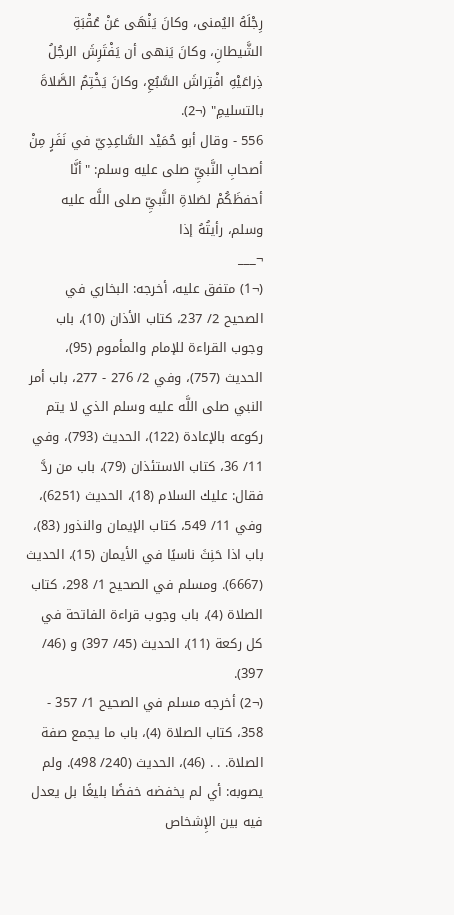رِجْلَهُ اليُمنى، وكانَ يَنْهَى عَنْ عُقْبَةِ الشَّيطانِ، وكانَ يَنهى أن يَفْتَرِشَ الرجُلُ ذِراعَيْهِ افْتِراشَ السَّبُعِ، وكانَ يَخْتِمُ الصَّلاةَ بالتسليمِ" (¬2).
556 - وقال أبو حُمَيْد السَّاعِدِيّ في نَفَرٍ مِنْ أصحابِ النَّبيِّ صلى عليه وسلم: "أنَّا أحفظَكُمْ لصَلاةِ النَّبيِّ صلى اللَّه عليه وسلم، رأيتُهُ إذا
¬___
(¬1) متفق عليه، أخرجه: البخاري في الصحيح 2/ 237، كتاب الأذان (10)، باب وجوب القراءة للإمام والمأموم (95)، الحديث (757)، وفي 2/ 276 - 277، باب أمر النبي صلى اللَّه عليه وسلم الذي لا يتم ركوعه بالإعادة (122)، الحديث (793)، وفي 11/ 36، كتاب الاستئذان (79)، باب من ردَّ فقال: عليك السلام (18)، الحديث (6251)، وفي 11/ 549، كتاب الإيمان والنذور (83)، باب اذا حَنِثَ ناسيًا في الأيمان (15)، الحديث (6667). ومسلم في الصحيح 1/ 298، كتاب الصلاة (4)، باب وجوب قراءة الفاتحة في كل ركعة (11)، الحديث (45/ 397) و (46/ 397).
(¬2) أخرجه مسلم في الصحيح 1/ 357 - 358، كتاب الصلاة (4)، باب ما يجمع صفة الصلاة. . . (46)، الحديث (240/ 498). ولم يصوبه: أي لم يخفضه خفضًا بليغًا بل يعدل فيه بين الإِشخاص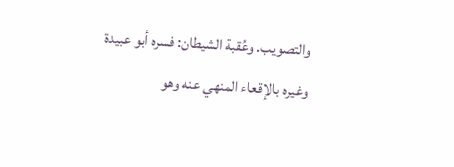والتصويب. وعُقبة الشيطان: فسره أبو عبيدة وغيره بالإقعاء المنهي عنه وهو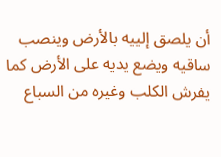أن يلصق إلييه بالأرض وينصب ساقيه ويضع يديه على الأرض كما يفرش الكلب وغيره من السباع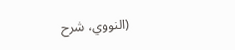(النووي، شرح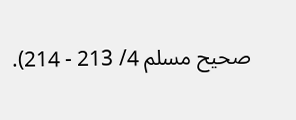صحيح مسلم 4/ 213 - 214).